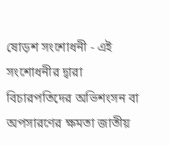ষোড়শ সংশোধনী - এই সংশোধনীর দ্বারা বিচারপতিদের অভিশংসন বা অপসারণের ক্ষমতা জাতীয়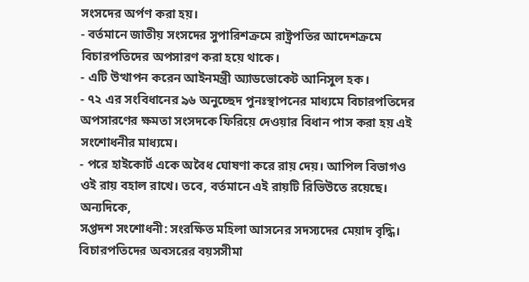সংসদের অর্পণ করা হয়।
- বর্তমানে জাতীয় সংসদের সুপারিশক্রমে রাষ্ট্রপতির আদেশক্রমে বিচারপতিদের অপসারণ করা হয়ে থাকে।
- এটি উত্থাপন করেন আইনমন্ত্রী অ্যাডভোকেট আনিসুল হক।
- ৭২ এর সংবিধানের ৯৬ অনুচ্ছেদ পুনঃস্থাপনের মাধ্যমে বিচারপতিদের অপসারণের ক্ষমতা সংসদকে ফিরিয়ে দেওয়ার বিধান পাস করা হয় এই সংশোধনীর মাধ্যমে।
- পরে হাইকোর্ট একে অবৈধ ঘোষণা করে রায় দেয়। আপিল বিভাগও ওই রায় বহাল রাখে। তবে, বর্তমানে এই রায়টি রিভিউতে রয়েছে।
অন্যদিকে,
সপ্তদশ সংশোধনী: সংরক্ষিত মহিলা আসনের সদস্যদের মেয়াদ বৃদ্ধি।
বিচারপতিদের অবসরের বয়সসীমা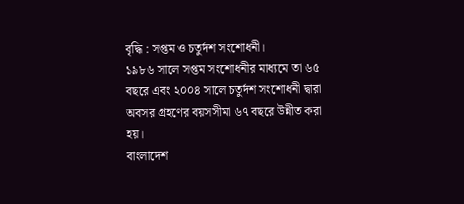বৃদ্ধি : সপ্তম ও চতুর্দশ সংশোধনী।
১৯৮৬ সালে সপ্তম সংশোধনীর মাধ্যমে তা ৬৫ বছরে এবং ২০০৪ সালে চতুর্দশ সংশোধনী দ্বারা অবসর গ্রহণের বয়সসীমা ৬৭ বছরে উন্নীত করা হয়।
বাংলাদেশ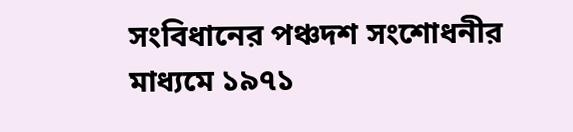সংবিধানের পঞ্চদশ সংশোধনীর মাধ্যমে ১৯৭১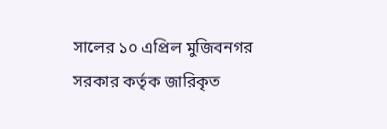সালের ১০ এপ্রিল মুজিবনগর সরকার কর্তৃক জারিকৃত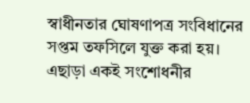স্বাধীনতার ঘোষণাপত্র সংবিধানের সপ্তম তফসিলে যুক্ত করা হয়।
এছাড়া একই সংশোধনীর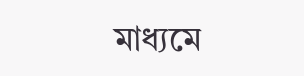মাধ্যমে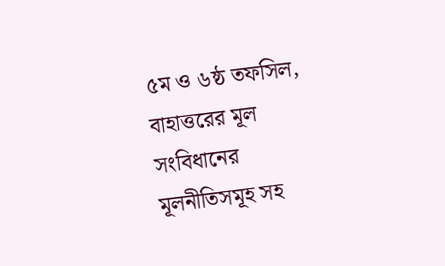৫ম ও ৬ষ্ঠ তফসিল, বাহাত্তরের মূল সংবিধানের মূলনীতিসমূহ সহ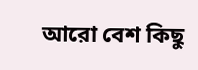আরো বেশ কিছু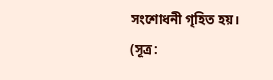সংশোধনী গৃহিত হয়।
(সূত্র: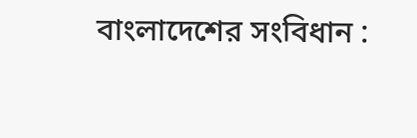বাংলাদেশের সংবিধান :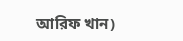আরিফ খান)